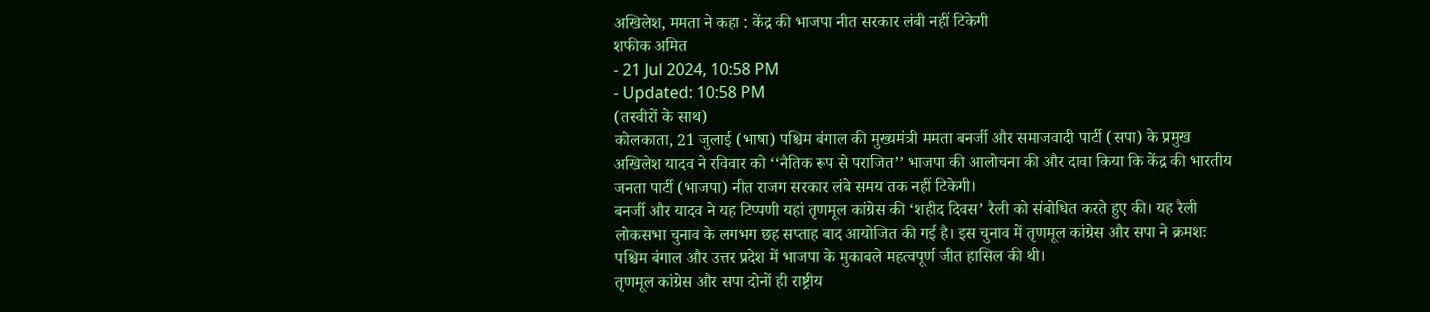अखिलेश, ममता ने कहा : केंद्र की भाजपा नीत सरकार लंबी नहीं टिकेगी
शफीक अमित
- 21 Jul 2024, 10:58 PM
- Updated: 10:58 PM
(तस्वीरों के साथ)
कोलकाता, 21 जुलाई (भाषा) पश्चिम बंगाल की मुख्यमंत्री ममता बनर्जी और समाजवादी पार्टी (सपा) के प्रमुख अखिलेश यादव ने रविवार को ‘‘नैतिक रूप से पराजित’’ भाजपा की आलोचना की और दावा किया कि केंद्र की भारतीय जनता पार्टी (भाजपा) नीत राजग सरकार लंबे समय तक नहीं टिकेगी।
बनर्जी और यादव ने यह टिप्पणी यहां तृणमूल कांग्रेस की ‘शहीद दिवस’ रैली को संबोधित करते हुए की। यह रैली लोकसभा चुनाव के लगभग छह सप्ताह बाद आयोजित की गई है। इस चुनाव में तृणमूल कांग्रेस और सपा ने क्रमशः पश्चिम बंगाल और उत्तर प्रदेश में भाजपा के मुकाबले महत्वपूर्ण जीत हासिल की थी।
तृणमूल कांग्रेस और सपा दोनों ही राष्ट्रीय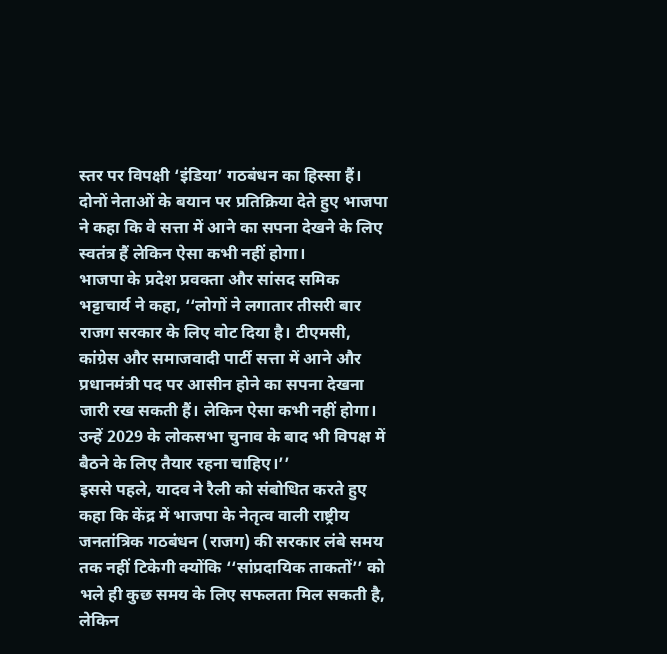स्तर पर विपक्षी ‘इंडिया’ गठबंधन का हिस्सा हैं।
दोनों नेताओं के बयान पर प्रतिक्रिया देते हुए भाजपा ने कहा कि वे सत्ता में आने का सपना देखने के लिए स्वतंत्र हैं लेकिन ऐसा कभी नहीं होगा।
भाजपा के प्रदेश प्रवक्ता और सांसद समिक भट्टाचार्य ने कहा, ‘‘लोगों ने लगातार तीसरी बार राजग सरकार के लिए वोट दिया है। टीएमसी, कांग्रेस और समाजवादी पार्टी सत्ता में आने और प्रधानमंत्री पद पर आसीन होने का सपना देखना जारी रख सकती हैं। लेकिन ऐसा कभी नहीं होगा। उन्हें 2029 के लोकसभा चुनाव के बाद भी विपक्ष में बैठने के लिए तैयार रहना चाहिए।’’
इससे पहले, यादव ने रैली को संबोधित करते हुए कहा कि केंद्र में भाजपा के नेतृत्व वाली राष्ट्रीय जनतांत्रिक गठबंधन (राजग) की सरकार लंबे समय तक नहीं टिकेगी क्योंकि ‘‘सांप्रदायिक ताकतों’’ को भले ही कुछ समय के लिए सफलता मिल सकती है, लेकिन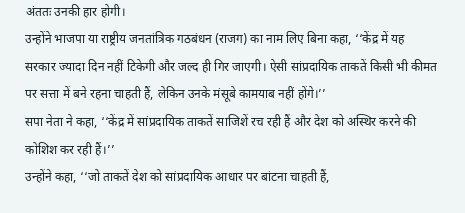अंततः उनकी हार होगी।
उन्होंने भाजपा या राष्ट्रीय जनतांत्रिक गठबंधन (राजग) का नाम लिए बिना कहा, ‘‘केंद्र में यह सरकार ज्यादा दिन नहीं टिकेगी और जल्द ही गिर जाएगी। ऐसी सांप्रदायिक ताकतें किसी भी कीमत पर सत्ता में बने रहना चाहती हैं, लेकिन उनके मंसूबे कामयाब नहीं होंगे।’’
सपा नेता ने कहा, ‘‘केंद्र में सांप्रदायिक ताकतें साजिशें रच रही हैं और देश को अस्थिर करने की कोशिश कर रही हैं।’’
उन्होंने कहा, ‘‘जो ताकतें देश को सांप्रदायिक आधार पर बांटना चाहती हैं,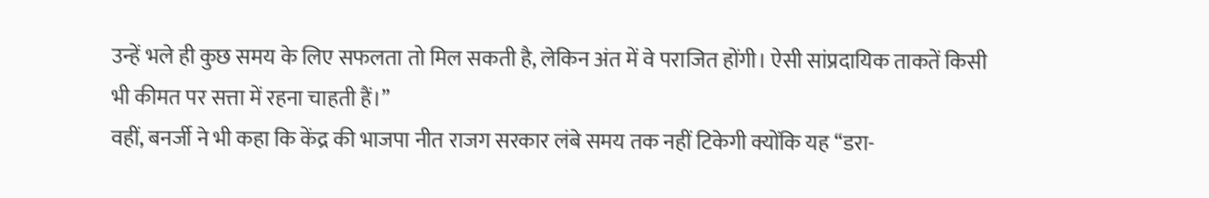उन्हें भले ही कुछ समय के लिए सफलता तो मिल सकती है, लेकिन अंत में वे पराजित होंगी। ऐसी सांप्रदायिक ताकतें किसी भी कीमत पर सत्ता में रहना चाहती हैं।’’
वहीं, बनर्जी ने भी कहा कि केंद्र की भाजपा नीत राजग सरकार लंबे समय तक नहीं टिकेगी क्योंकि यह ‘‘डरा-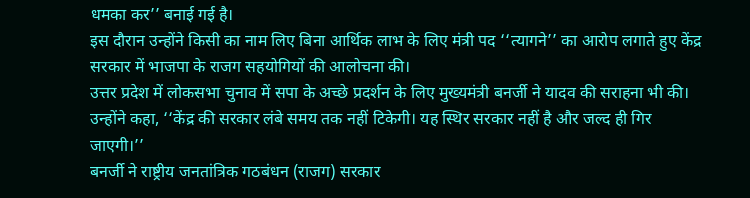धमका कर’’ बनाई गई है।
इस दौरान उन्होंने किसी का नाम लिए बिना आर्थिक लाभ के लिए मंत्री पद ‘‘त्यागने’’ का आरोप लगाते हुए केंद्र सरकार में भाजपा के राजग सहयोगियों की आलोचना की।
उत्तर प्रदेश में लोकसभा चुनाव में सपा के अच्छे प्रदर्शन के लिए मुख्यमंत्री बनर्जी ने यादव की सराहना भी की। उन्होंने कहा, ‘‘केंद्र की सरकार लंबे समय तक नहीं टिकेगी। यह स्थिर सरकार नहीं है और जल्द ही गिर जाएगी।’’
बनर्जी ने राष्ट्रीय जनतांत्रिक गठबंधन (राजग) सरकार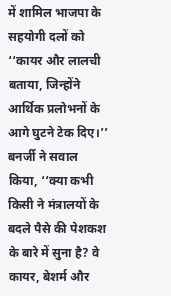में शामिल भाजपा के सहयोगी दलों को ‘‘कायर और लालची बताया, जिन्होंने आर्थिक प्रलोभनों के आगे घुटने टेक दिए।’’
बनर्जी ने सवाल किया, ‘‘क्या कभी किसी ने मंत्रालयों के बदले पैसे की पेशकश के बारे में सुना है? वे कायर, बेशर्म और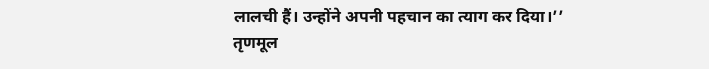लालची हैं। उन्होंने अपनी पहचान का त्याग कर दिया।’’
तृणमूल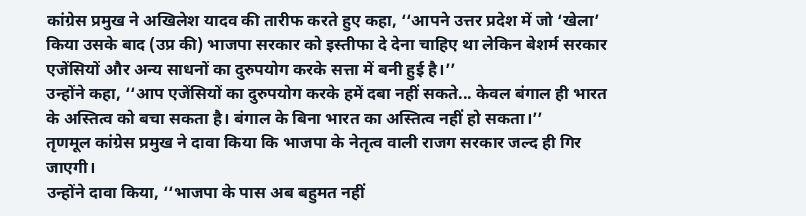कांग्रेस प्रमुख ने अखिलेश यादव की तारीफ करते हुए कहा, ‘‘आपने उत्तर प्रदेश में जो ‘खेला’ किया उसके बाद (उप्र की) भाजपा सरकार को इस्तीफा दे देना चाहिए था लेकिन बेशर्म सरकार एजेंसियों और अन्य साधनों का दुरुपयोग करके सत्ता में बनी हुई है।’’
उन्होंने कहा, ‘‘आप एजेंसियों का दुरुपयोग करके हमें दबा नहीं सकते... केवल बंगाल ही भारत के अस्तित्व को बचा सकता है। बंगाल के बिना भारत का अस्तित्व नहीं हो सकता।’’
तृणमूल कांग्रेस प्रमुख ने दावा किया कि भाजपा के नेतृत्व वाली राजग सरकार जल्द ही गिर जाएगी।
उन्होंने दावा किया, ‘‘भाजपा के पास अब बहुमत नहीं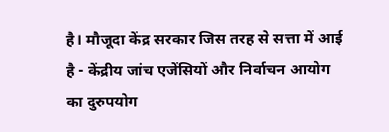है। मौजूदा केंद्र सरकार जिस तरह से सत्ता में आई है - केंद्रीय जांच एजेंसियों और निर्वाचन आयोग का दुरुपयोग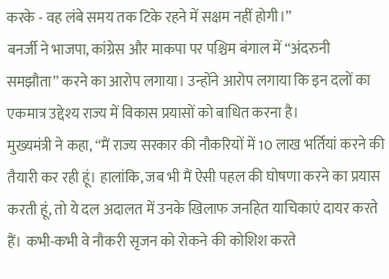करके - वह लंबे समय तक टिके रहने में सक्षम नहीं होगी।’’
बनर्जी ने भाजपा, कांग्रेस और माकपा पर पश्चिम बंगाल में ‘‘अंदरुनी समझौता’’ करने का आरोप लगाया। उन्होंने आरोप लगाया कि इन दलों का एकमात्र उद्देश्य राज्य में विकास प्रयासों को बाधित करना है।
मुख्यमंत्री ने कहा, ‘‘मैं राज्य सरकार की नौकरियों में 10 लाख भर्तियां करने की तैयारी कर रही हूं। हालांकि, जब भी मैं ऐसी पहल की घोषणा करने का प्रयास करती हूं, तो ये दल अदालत में उनके खिलाफ जनहित याचिकाएं दायर करते हैं। कभी-कभी वे नौकरी सृजन को रोकने की कोशिश करते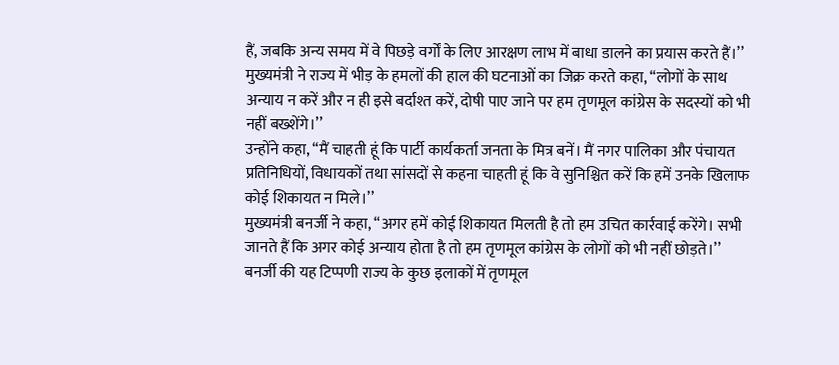हैं, जबकि अन्य समय में वे पिछड़े वर्गों के लिए आरक्षण लाभ में बाधा डालने का प्रयास करते हैं।’’
मुख्यमंत्री ने राज्य में भीड़ के हमलों की हाल की घटनाओं का जिक्र करते कहा, ‘‘लोगों के साथ अन्याय न करें और न ही इसे बर्दाश्त करें, दोषी पाए जाने पर हम तृणमूल कांग्रेस के सदस्यों को भी नहीं बख्शेंगे।’’
उन्होंने कहा, ‘‘मैं चाहती हूं कि पार्टी कार्यकर्ता जनता के मित्र बनें। मैं नगर पालिका और पंचायत प्रतिनिधियों, विधायकों तथा सांसदों से कहना चाहती हूं कि वे सुनिश्चित करें कि हमें उनके खिलाफ कोई शिकायत न मिले।’’
मुख्यमंत्री बनर्जी ने कहा, ‘‘अगर हमें कोई शिकायत मिलती है तो हम उचित कार्रवाई करेंगे। सभी जानते हैं कि अगर कोई अन्याय होता है तो हम तृणमूल कांग्रेस के लोगों को भी नहीं छोड़ते।’’
बनर्जी की यह टिप्पणी राज्य के कुछ इलाकों में तृणमूल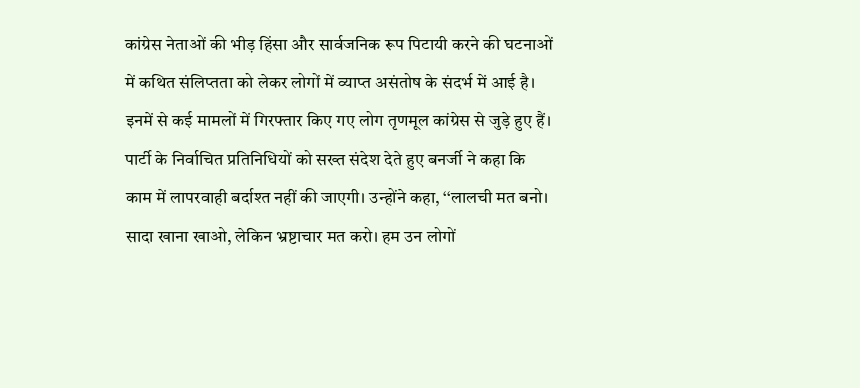कांग्रेस नेताओं की भीड़ हिंसा और सार्वजनिक रूप पिटायी करने की घटनाओं में कथित संलिप्तता को लेकर लोगों में व्याप्त असंतोष के संदर्भ में आई है। इनमें से कई मामलों में गिरफ्तार किए गए लोग तृणमूल कांग्रेस से जुड़े हुए हैं।
पार्टी के निर्वाचित प्रतिनिधियों को सख्त संदेश देते हुए बनर्जी ने कहा कि काम में लापरवाही बर्दाश्त नहीं की जाएगी। उन्होंने कहा, ‘‘लालची मत बनो। सादा खाना खाओ, लेकिन भ्रष्टाचार मत करो। हम उन लोगों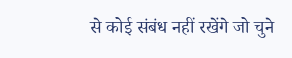से कोई संबंध नहीं रखेंगे जो चुने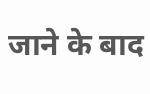जाने के बाद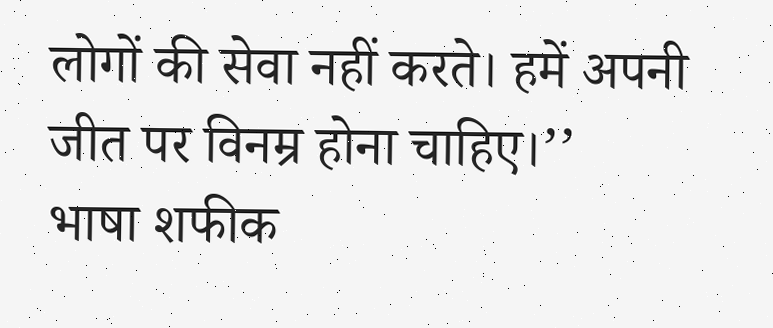लोगों की सेवा नहीं करते। हमें अपनी जीत पर विनम्र होना चाहिए।’’
भाषा शफीक